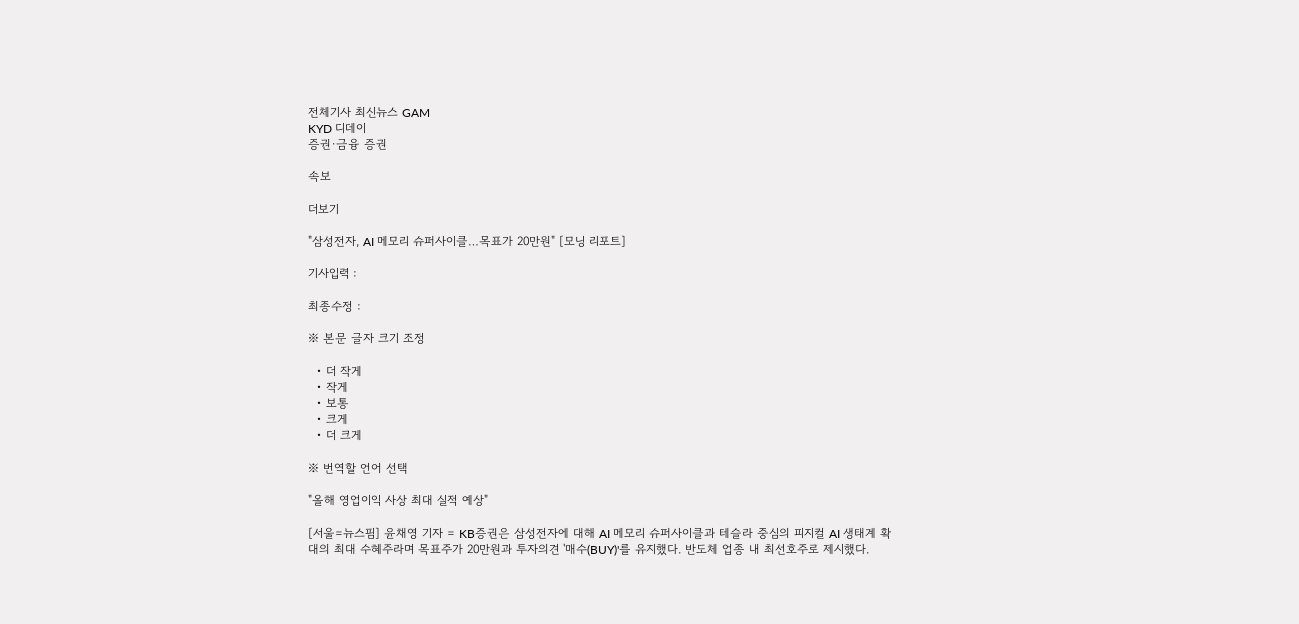전체기사 최신뉴스 GAM
KYD 디데이
증권·금융 증권

속보

더보기

"삼성전자, AI 메모리 슈퍼사이클…목표가 20만원" [모닝 리포트]

기사입력 :

최종수정 :

※ 본문 글자 크기 조정

  • 더 작게
  • 작게
  • 보통
  • 크게
  • 더 크게

※ 번역할 언어 선택

"올해 영업이익 사상 최대 실적 예상"

[서울=뉴스핌] 윤채영 기자 = KB증권은 삼성전자에 대해 AI 메모리 슈퍼사이클과 테슬라 중심의 피지컬 AI 생태계 확대의 최대 수혜주라며 목표주가 20만원과 투자의견 '매수(BUY)'를 유지했다. 반도체 업종 내 최선호주로 제시했다.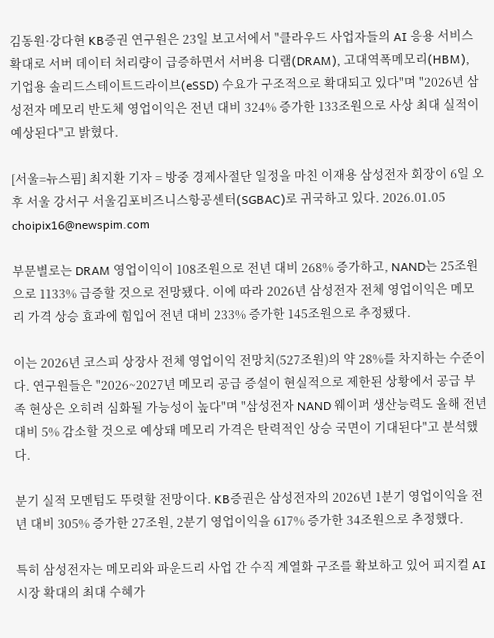김동원·강다현 KB증권 연구원은 23일 보고서에서 "클라우드 사업자들의 AI 응용 서비스 확대로 서버 데이터 처리량이 급증하면서 서버용 디램(DRAM), 고대역폭메모리(HBM), 기업용 솔리드스테이트드라이브(eSSD) 수요가 구조적으로 확대되고 있다"며 "2026년 삼성전자 메모리 반도체 영업이익은 전년 대비 324% 증가한 133조원으로 사상 최대 실적이 예상된다"고 밝혔다.

[서울=뉴스핌] 최지환 기자 = 방중 경제사절단 일정을 마친 이재용 삼성전자 회장이 6일 오후 서울 강서구 서울김포비즈니스항공센터(SGBAC)로 귀국하고 있다. 2026.01.05 choipix16@newspim.com

부문별로는 DRAM 영업이익이 108조원으로 전년 대비 268% 증가하고, NAND는 25조원으로 1133% 급증할 것으로 전망됐다. 이에 따라 2026년 삼성전자 전체 영업이익은 메모리 가격 상승 효과에 힘입어 전년 대비 233% 증가한 145조원으로 추정됐다.

이는 2026년 코스피 상장사 전체 영업이익 전망치(527조원)의 약 28%를 차지하는 수준이다. 연구원들은 "2026~2027년 메모리 공급 증설이 현실적으로 제한된 상황에서 공급 부족 현상은 오히려 심화될 가능성이 높다"며 "삼성전자 NAND 웨이퍼 생산능력도 올해 전년 대비 5% 감소할 것으로 예상돼 메모리 가격은 탄력적인 상승 국면이 기대된다"고 분석했다.

분기 실적 모멘텀도 뚜렷할 전망이다. KB증권은 삼성전자의 2026년 1분기 영업이익을 전년 대비 305% 증가한 27조원, 2분기 영업이익을 617% 증가한 34조원으로 추정했다.

특히 삼성전자는 메모리와 파운드리 사업 간 수직 계열화 구조를 확보하고 있어 피지컬 AI 시장 확대의 최대 수혜가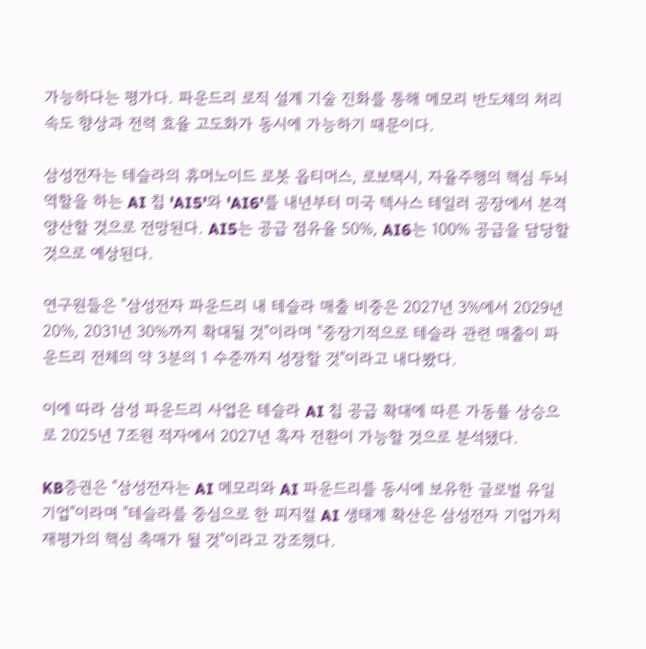가능하다는 평가다. 파운드리 로직 설계 기술 진화를 통해 메모리 반도체의 처리 속도 향상과 전력 효율 고도화가 동시에 가능하기 때문이다.

삼성전자는 테슬라의 휴머노이드 로봇 옵티머스, 로보택시, 자율주행의 핵심 두뇌 역할을 하는 AI 칩 'AI5'와 'AI6'를 내년부터 미국 텍사스 테일러 공장에서 본격 양산할 것으로 전망된다. AI5는 공급 점유율 50%, AI6는 100% 공급을 담당할 것으로 예상된다.

연구원들은 "삼성전자 파운드리 내 테슬라 매출 비중은 2027년 3%에서 2029년 20%, 2031년 30%까지 확대될 것"이라며 "중장기적으로 테슬라 관련 매출이 파운드리 전체의 약 3분의 1 수준까지 성장할 것"이라고 내다봤다.

이에 따라 삼성 파운드리 사업은 테슬라 AI 칩 공급 확대에 따른 가동률 상승으로 2025년 7조원 적자에서 2027년 흑자 전환이 가능할 것으로 분석됐다.

KB증권은 "삼성전자는 AI 메모리와 AI 파운드리를 동시에 보유한 글로벌 유일 기업"이라며 "테슬라를 중심으로 한 피지컬 AI 생태계 확산은 삼성전자 기업가치 재평가의 핵심 촉매가 될 것"이라고 강조했다.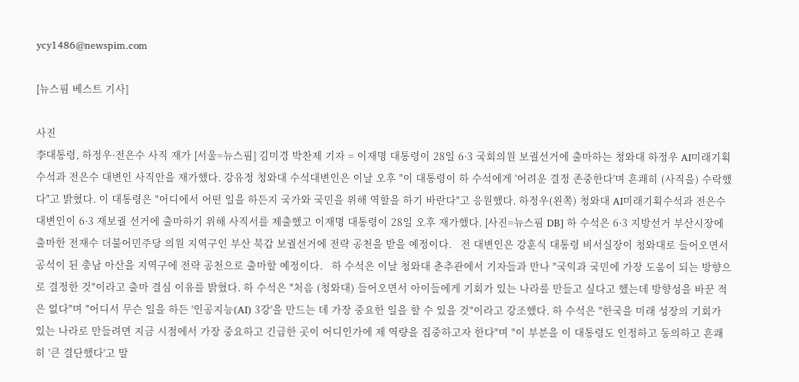ycy1486@newspim.com

[뉴스핌 베스트 기사]

사진
李대통령, 하정우·전은수 사직 재가 [서울=뉴스핌] 김미경 박찬제 기자 = 이재명 대통령이 28일 6·3 국회의원 보궐선거에 출마하는 청와대 하정우 AI미래기획수석과 전은수 대변인 사직안을 재가했다. 강유정 청와대 수석대변인은 이날 오후 "이 대통령이 하 수석에게 '어려운 결정 존중한다'며 흔쾌히 (사직을) 수락했다"고 밝혔다. 이 대통령은 "어디에서 어떤 일을 하든지 국가와 국민을 위해 역할을 하기 바란다"고 응원했다. 하정우(왼쪽) 청와대 AI미래기획수석과 전은수 대변인이 6·3 재보궐 선거에 출마하기 위해 사직서를 제출했고 이재명 대통령이 28일 오후 재가했다. [사진=뉴스핌 DB] 하 수석은 6·3 지방선거 부산시장에 출마한 전재수 더불어민주당 의원 지역구인 부산 북갑 보궐선거에 전략 공천을 받을 예정이다.   전 대변인은 강훈식 대통령 비서실장이 청와대로 들어오면서 공석이 된 충남 아산을 지역구에 전략 공천으로 출마할 예정이다.   하 수석은 이날 청와대 춘추관에서 기자들과 만나 "국익과 국민에 가장 도움이 되는 방향으로 결정한 것"이라고 출마 결심 이유를 밝혔다. 하 수석은 "처음 (청와대) 들어오면서 아이들에게 기회가 있는 나라를 만들고 싶다고 했는데 방향성을 바꾼 적은 없다"며 "어디서 무슨 일을 하든 '인공지능(AI) 3강'을 만드는 데 가장 중요한 일을 할 수 있을 것"이라고 강조했다. 하 수석은 "한국을 미래 성장의 기회가 있는 나라로 만들려면 지금 시점에서 가장 중요하고 긴급한 곳이 어디인가에 제 역량을 집중하고자 한다"며 "이 부분을 이 대통령도 인정하고 동의하고 흔쾌히 '큰 결단했다'고 말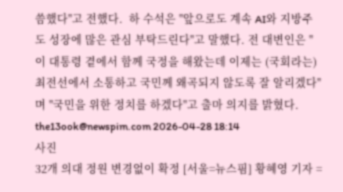씀했다"고 전했다.  하 수석은 "앞으로도 계속 AI와 지방주도 성장에 많은 관심 부탁드린다"고 말했다. 전 대변인은 "이 대통령 곁에서 함께 국정을 해왔는데 이제는 (국회라는) 최전선에서 소통하고 국민께 왜곡되지 않도록 잘 알리겠다"며 "국민을 위한 정치를 하겠다"고 출마 의지를 밝혔다.  the13ook@newspim.com 2026-04-28 18:14
사진
32개 의대 정원 변경없이 확정 [서울=뉴스핌] 황혜영 기자 =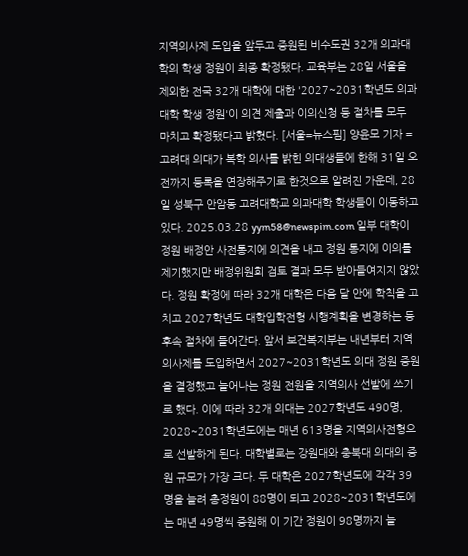지역의사제 도입을 앞두고 증원된 비수도권 32개 의과대학의 학생 정원이 최종 확정됐다. 교육부는 28일 서울을 제외한 전국 32개 대학에 대한 '2027~2031학년도 의과대학 학생 정원'이 의견 제출과 이의신청 등 절차를 모두 마치고 확정됐다고 밝혔다. [서울=뉴스핌] 양윤모 기자 = 고려대 의대가 복학 의사를 밝힌 의대생들에 한해 31일 오전까지 등록을 연장해주기로 한것으로 알려진 가운데, 28일 성북구 안암동 고려대학교 의과대학 학생들이 이동하고 있다. 2025.03.28 yym58@newspim.com 일부 대학이 정원 배정안 사전통지에 의견을 내고 정원 통지에 이의를 제기했지만 배정위원회 검토 결과 모두 받아들여지지 않았다. 정원 확정에 따라 32개 대학은 다음 달 안에 학칙을 고치고 2027학년도 대학입학전형 시행계획을 변경하는 등 후속 절차에 들어간다. 앞서 보건복지부는 내년부터 지역의사제를 도입하면서 2027~2031학년도 의대 정원 증원을 결정했고 늘어나는 정원 전원을 지역의사 선발에 쓰기로 했다. 이에 따라 32개 의대는 2027학년도 490명, 2028~2031학년도에는 매년 613명을 지역의사전형으로 선발하게 된다. 대학별로는 강원대와 충북대 의대의 증원 규모가 가장 크다. 두 대학은 2027학년도에 각각 39명을 늘려 총정원이 88명이 되고 2028~2031학년도에는 매년 49명씩 증원해 이 기간 정원이 98명까지 늘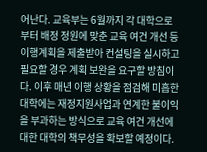어난다. 교육부는 6월까지 각 대학으로부터 배정 정원에 맞춘 교육 여건 개선 등 이행계획을 제출받아 컨설팅을 실시하고 필요할 경우 계획 보완을 요구할 방침이다. 이후 매년 이행 상황을 점검해 미흡한 대학에는 재정지원사업과 연계한 불이익을 부과하는 방식으로 교육 여건 개선에 대한 대학의 책무성을 확보할 예정이다.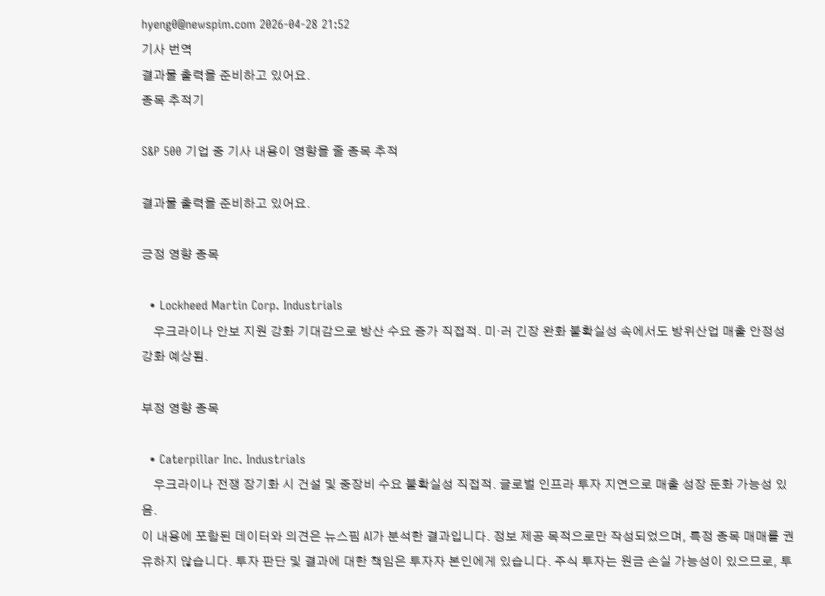hyeng0@newspim.com 2026-04-28 21:52
기사 번역
결과물 출력을 준비하고 있어요.
종목 추적기

S&P 500 기업 중 기사 내용이 영향을 줄 종목 추적

결과물 출력을 준비하고 있어요.

긍정 영향 종목

  • Lockheed Martin Corp. Industrials
    우크라이나 안보 지원 강화 기대감으로 방산 수요 증가 직접적. 미·러 긴장 완화 불확실성 속에서도 방위산업 매출 안정성 강화 예상됨.

부정 영향 종목

  • Caterpillar Inc. Industrials
    우크라이나 전쟁 장기화 시 건설 및 중장비 수요 불확실성 직접적. 글로벌 인프라 투자 지연으로 매출 성장 둔화 가능성 있음.
이 내용에 포함된 데이터와 의견은 뉴스핌 AI가 분석한 결과입니다. 정보 제공 목적으로만 작성되었으며, 특정 종목 매매를 권유하지 않습니다. 투자 판단 및 결과에 대한 책임은 투자자 본인에게 있습니다. 주식 투자는 원금 손실 가능성이 있으므로, 투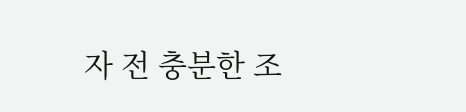자 전 충분한 조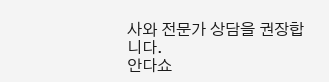사와 전문가 상담을 권장합니다.
안다쇼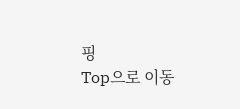핑
Top으로 이동